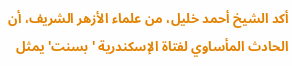أكد الشيخ أحمد خليل، من علماء الأزهر الشريف، أن الحادث المأساوي لفتاة الإسكندرية 'بسنت' يمثل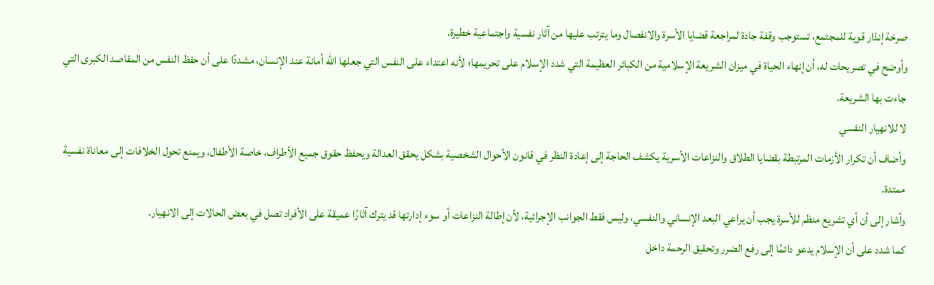صرخة إنذار قوية للمجتمع، تستوجب وقفة جادة لمراجعة قضايا الأسرة والانفصال وما يترتب عليها من آثار نفسية واجتماعية خطيرة.
وأوضح في تصريحات له، أن إنهاء الحياة في ميزان الشريعة الإسلامية من الكبائر العظيمة التي شدد الإسلام على تحريمها؛ لأنه اعتداء على النفس التي جعلها الله أمانة عند الإنسان، مشددًا على أن حفظ النفس من المقاصد الكبرى التي جاءت بها الشريعة.
لا للانهيار النفسي
وأضاف أن تكرار الأزمات المرتبطة بقضايا الطلاق والنزاعات الأسرية يكشف الحاجة إلى إعادة النظر في قانون الأحوال الشخصية بشكل يحقق العدالة ويحفظ حقوق جميع الأطراف، خاصة الأطفال، ويمنع تحول الخلافات إلى معاناة نفسية ممتدة.
وأشار إلى أن أي تشريع منظم للأسرة يجب أن يراعي البعد الإنساني والنفسي، وليس فقط الجوانب الإجرائية، لأن إطالة النزاعات أو سوء إدارتها قد يترك آثارًا عميقة على الأفراد تصل في بعض الحالات إلى الانهيار.
كما شدد على أن الإسلام يدعو دائمًا إلى رفع الضرر وتحقيق الرحمة داخل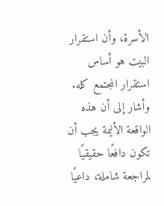الأسرة، وأن استقرار البيت هو أساس استقرار المجتمع كله. وأشار إلى أن هذه الواقعة الأليمة يجب أن تكون دافعًا حقيقيًا لمراجعة شاملة، داعيًا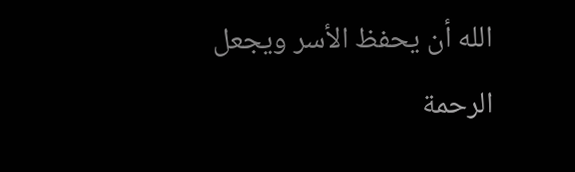الله أن يحفظ الأسر ويجعل الرحمة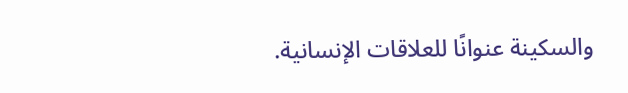والسكينة عنوانًا للعلاقات الإنسانية.